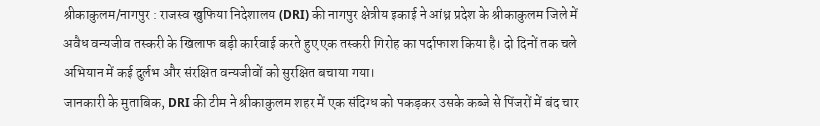श्रीकाकुलम/नागपुर : राजस्व खुफिया निदेशालय (DRI) की नागपुर क्षेत्रीय इकाई ने आंध्र प्रदेश के श्रीकाकुलम जिले में अवैध वन्यजीव तस्करी के खिलाफ बड़ी कार्रवाई करते हुए एक तस्करी गिरोह का पर्दाफाश किया है। दो दिनों तक चले अभियान में कई दुर्लभ और संरक्षित वन्यजीवों को सुरक्षित बचाया गया।
जानकारी के मुताबिक, DRI की टीम ने श्रीकाकुलम शहर में एक संदिग्ध को पकड़कर उसके कब्जे से पिंजरों में बंद चार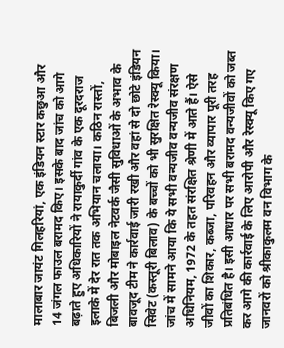मालाबार जायंट गिलहरियां, एक इंडियन स्टार कछुआ और 14 जंगल फाउल बरामद किए। इसके बाद जांच को आगे बढ़ाते हुए अधिकारियों ने रायाकुर्दी गांव के एक दूरदराज इलाके में देर रात तक अभियान चलाया। कठिन रास्तों, बिजली और मोबाइल नेटवर्क जैसी सुविधाओं के अभाव के बावजूद टीम ने कार्रवाई जारी रखी और वहां से दो छोटे इंडियन सिवेट (कस्तूरी बिलाव) के बच्चों को भी सुरक्षित रेस्क्यू किया। जांच में सामने आया कि ये सभी वन्यजीव वन्यजीव संरक्षण अधिनियम, 1972 के तहत संरक्षित श्रेणी में आते हैं। ऐसे जीवों का शिकार, कब्जा, परिवहन और व्यापार पूरी तरह प्रतिबंधित है। इसी आधार पर सभी बरामद वन्यजीवों को जब्त कर आगे की कार्रवाई के लिए आरोपी और रेस्क्यू किए गए जानवरों को श्रीकाकुलम वन विभाग के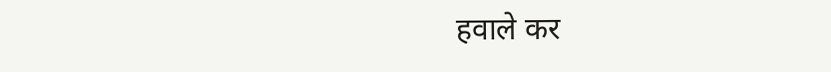हवाले कर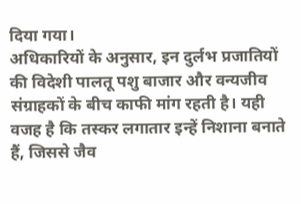दिया गया।
अधिकारियों के अनुसार, इन दुर्लभ प्रजातियों की विदेशी पालतू पशु बाजार और वन्यजीव संग्राहकों के बीच काफी मांग रहती है। यही वजह है कि तस्कर लगातार इन्हें निशाना बनाते हैं, जिससे जैव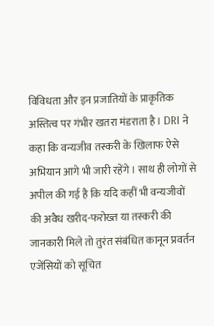विविधता और इन प्रजातियों के प्राकृतिक अस्तित्व पर गंभीर खतरा मंडराता है। DRI ने कहा कि वन्यजीव तस्करी के खिलाफ ऐसे अभियान आगे भी जारी रहेंगे। साथ ही लोगों से अपील की गई है कि यदि कहीं भी वन्यजीवों की अवैध खरीद-फरोख्त या तस्करी की जानकारी मिले तो तुरंत संबंधित कानून प्रवर्तन एजेंसियों को सूचित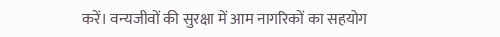करें। वन्यजीवों की सुरक्षा में आम नागरिकों का सहयोग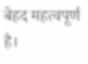बेहद महत्वपूर्ण है।